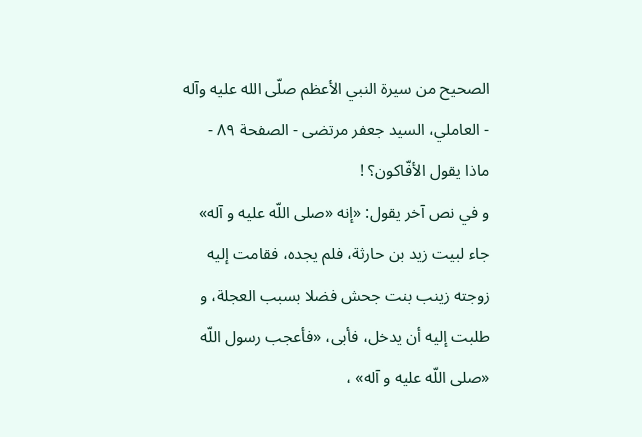الصحيح من سيرة النبي الأعظم صلّى الله عليه وآله - العاملي، السيد جعفر مرتضى - الصفحة ٨٩ - ماذا يقول الأفّاكون؟ !
و في نص آخر يقول: «إنه «صلى اللّه عليه و آله» جاء لبيت زيد بن حارثة، فلم يجده، فقامت إليه زوجته زينب بنت جحش فضلا بسبب العجلة، و طلبت إليه أن يدخل، فأبى، «فأعجب رسول اللّه «صلى اللّه عليه و آله» ،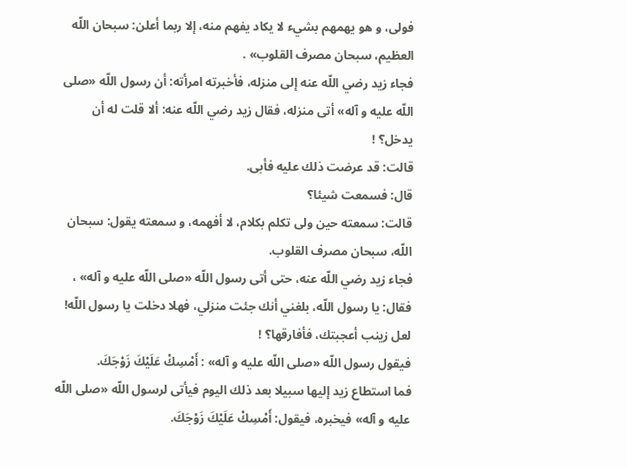فولى، و هو يهمهم بشيء لا يكاد يفهم منه، إلا ربما أعلن: سبحان اللّه العظيم، سبحان مصرف القلوب» .
فجاء زيد رضي اللّه عنه إلى منزله، فأخبرته امرأته: أن رسول اللّه «صلى اللّه عليه و آله» أتى منزله، فقال زيد رضي اللّه عنه: ألا قلت له أن يدخل؟ !
قالت: قد عرضت ذلك عليه فأبى.
قال: فسمعت شيئا؟
قالت: سمعته حين ولى تكلم بكلام، لا أفهمه، و سمعته يقول: سبحان اللّه، سبحان مصرف القلوب.
فجاء زيد رضي اللّه عنه، حتى أتى رسول اللّه «صلى اللّه عليه و آله» ، فقال: يا رسول اللّه، بلغني أنك جئت منزلي، فهلا دخلت يا رسول اللّه! لعل زينب أعجبتك، فأفارقها؟ !
فيقول رسول اللّه «صلى اللّه عليه و آله» : أَمْسِكْ عَلَيْكَ زَوْجَكَ.
فما استطاع زيد إليها سبيلا بعد ذلك اليوم فيأتى لرسول اللّه «صلى اللّه عليه و آله» فيخبره، فيقول: أَمْسِكْ عَلَيْكَ زَوْجَكَ.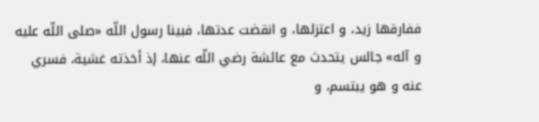ففارقها زيد، و اعتزلها، و انقضت عدتها، فبينا رسول اللّه «صلى اللّه عليه و آله» جالس يتحدث مع عائشة رضي اللّه عنها، إذ أخذته غشية، فسري عنه و هو يبتسم، و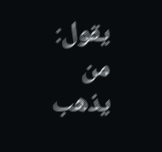يقول: من يذهب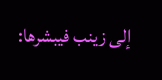إلى زينب فيبشرها: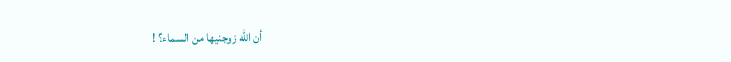أن اللّه زوجنيها من السماء؟ !